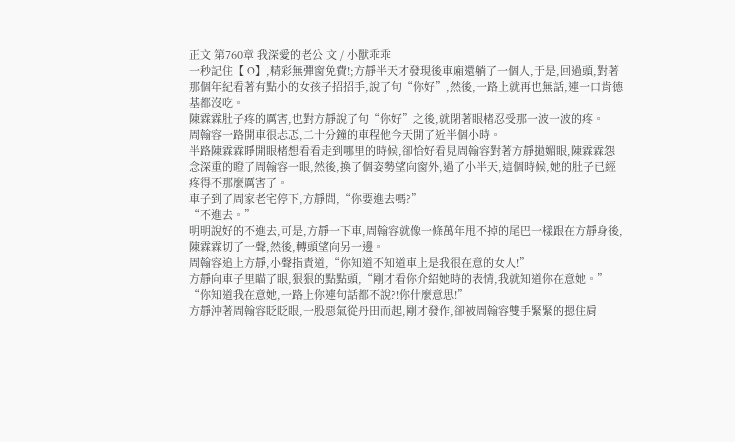正文 第760章 我深愛的老公 文 / 小獸乖乖
一秒記住【 O】,精彩無彈窗免費!;方靜半天才發現後車廂還躺了一個人,于是,回過頭,對著那個年紀看著有點小的女孩子招招手,說了句“你好”,然後,一路上就再也無話,連一口肯德基都沒吃。
陳霖霖肚子疼的厲害,也對方靜說了句“你好”之後,就閉著眼楮忍受那一波一波的疼。
周翰容一路開車很忐忑,二十分鐘的車程他今天開了近半個小時。
半路陳霖霖睜開眼楮想看看走到哪里的時候,卻恰好看見周翰容對著方靜拋媚眼,陳霖霖怨念深重的瞪了周翰容一眼,然後,換了個姿勢望向窗外,過了小半天,這個時候,她的肚子已經疼得不那麼厲害了。
車子到了周家老宅停下,方靜問,“你要進去嗎?”
“不進去。”
明明說好的不進去,可是,方靜一下車,周翰容就像一條萬年甩不掉的尾巴一樣跟在方靜身後,陳霖霖切了一聲,然後,轉頭望向另一邊。
周翰容追上方靜,小聲指責道,“你知道不知道車上是我很在意的女人!”
方靜向車子里瞄了眼,狠狠的點點頭,“剛才看你介紹她時的表情,我就知道你在意她。”
“你知道我在意她,一路上你連句話都不說?!你什麼意思!”
方靜沖著周翰容眨眨眼,一股惡氣從丹田而起,剛才發作,卻被周翰容雙手緊緊的摁住肩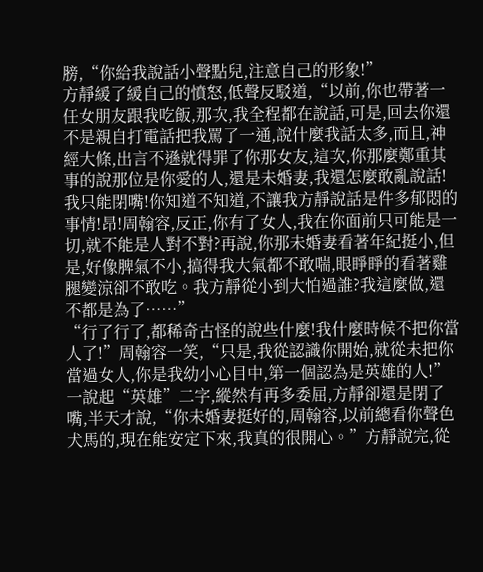膀,“你給我說話小聲點兒,注意自己的形象!”
方靜緩了緩自己的憤怒,低聲反駁道,“以前,你也帶著一任女朋友跟我吃飯,那次,我全程都在說話,可是,回去你還不是親自打電話把我罵了一通,說什麼我話太多,而且,神經大條,出言不遜就得罪了你那女友,這次,你那麼鄭重其事的說那位是你愛的人,還是未婚妻,我還怎麼敢亂說話!我只能閉嘴!你知道不知道,不讓我方靜說話是件多郁悶的事情!昂!周翰容,反正,你有了女人,我在你面前只可能是一切,就不能是人對不對?再說,你那未婚妻看著年紀挺小,但是,好像脾氣不小,搞得我大氣都不敢喘,眼睜睜的看著雞腿變涼卻不敢吃。我方靜從小到大怕過誰?我這麼做,還不都是為了……”
“行了行了,都稀奇古怪的說些什麼!我什麼時候不把你當人了!”周翰容一笑,“只是,我從認識你開始,就從未把你當過女人,你是我幼小心目中,第一個認為是英雄的人!”
一說起“英雄”二字,縱然有再多委屈,方靜卻還是閉了嘴,半天才說,“你未婚妻挺好的,周翰容,以前總看你聲色犬馬的,現在能安定下來,我真的很開心。”方靜說完,從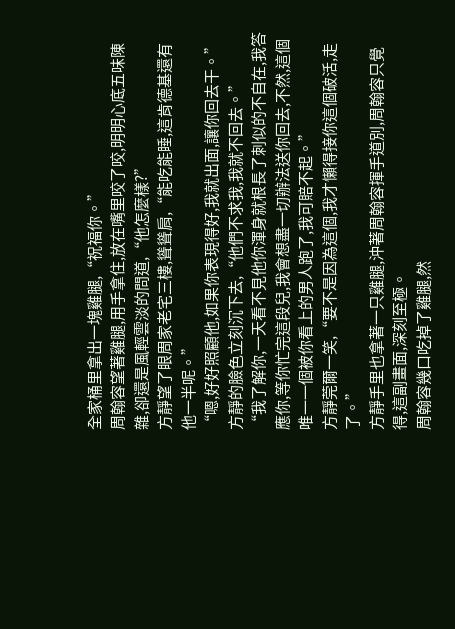全家桶里拿出一塊雞腿,“祝福你。”
周翰容望著雞腿,用手拿住,放在嘴里咬了咬,明明心底五味陳雜,卻還是風輕雲淡的問道,“他怎麼樣?”
方靜望了眼周家老宅三樓,聳聳肩,“能吃能睡,這肯德基還有他一半呢。”
“嗯,好好照顧他,如果你表現得好,我就出面,讓你回去干。”
方靜的臉色立刻沉下去,“他們不求我,我就不回去。”
“我了解你,一天看不見他你渾身就根長了刺似的不自在,我答應你,等你忙完這段兒,我會想盡一切辦法送你回去,不然,這個唯一一個被你看上的男人跑了,我可賠不起。”
方靜莞爾一笑,“要不是因為這個,我才懶得接你這個破活,走了。”
方靜手里也拿著一只雞腿,沖著周翰容揮手道別,周翰容只覺得,這副畫面,深刻至極。
周翰容幾口吃掉了雞腿,然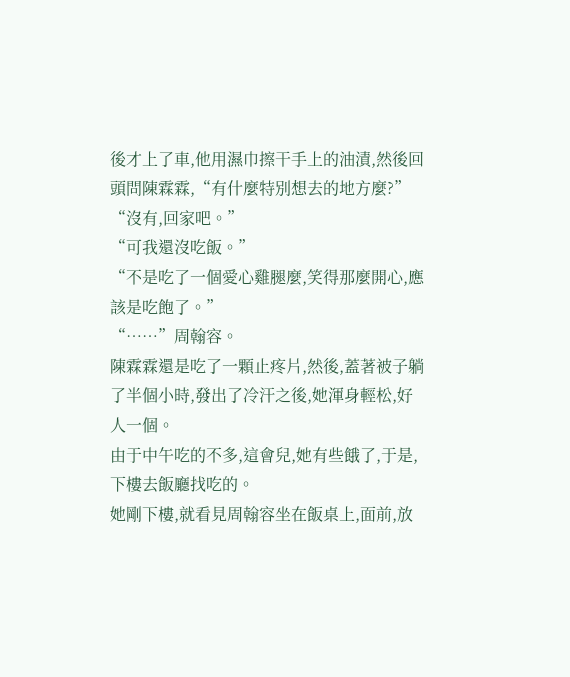後才上了車,他用濕巾擦干手上的油漬,然後回頭問陳霖霖,“有什麼特別想去的地方麼?”
“沒有,回家吧。”
“可我還沒吃飯。”
“不是吃了一個愛心雞腿麼,笑得那麼開心,應該是吃飽了。”
“……”周翰容。
陳霖霖還是吃了一顆止疼片,然後,蓋著被子躺了半個小時,發出了冷汗之後,她渾身輕松,好人一個。
由于中午吃的不多,這會兒,她有些餓了,于是,下樓去飯廳找吃的。
她剛下樓,就看見周翰容坐在飯桌上,面前,放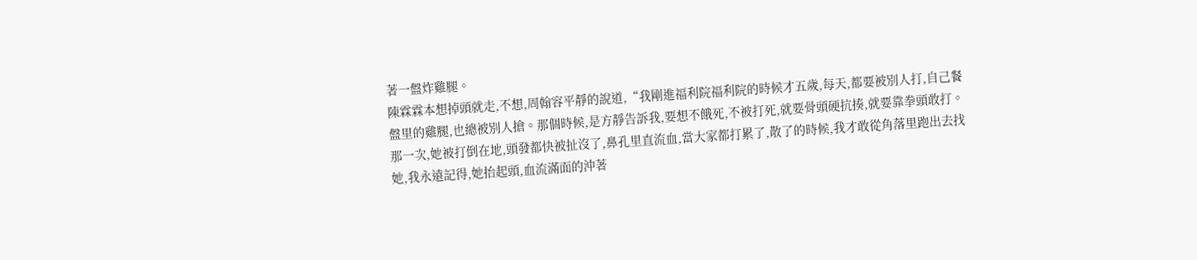著一盤炸雞腿。
陳霖霖本想掉頭就走,不想,周翰容平靜的說道,“我剛進福利院福利院的時候才五歲,每天,都要被別人打,自己餐盤里的雞腿,也總被別人搶。那個時候,是方靜告訴我,要想不餓死,不被打死,就要骨頭硬抗揍,就要靠拳頭敢打。那一次,她被打倒在地,頭發都快被扯沒了,鼻孔里直流血,當大家都打累了,散了的時候,我才敢從角落里跑出去找她,我永遠記得,她抬起頭,血流滿面的沖著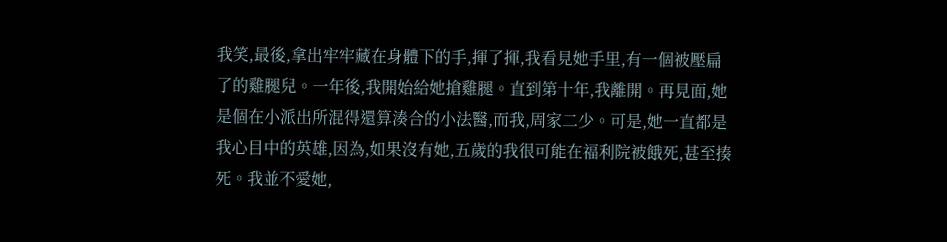我笑,最後,拿出牢牢藏在身體下的手,揮了揮,我看見她手里,有一個被壓扁了的雞腿兒。一年後,我開始給她搶雞腿。直到第十年,我離開。再見面,她是個在小派出所混得還算湊合的小法醫,而我,周家二少。可是,她一直都是我心目中的英雄,因為,如果沒有她,五歲的我很可能在福利院被餓死,甚至揍死。我並不愛她,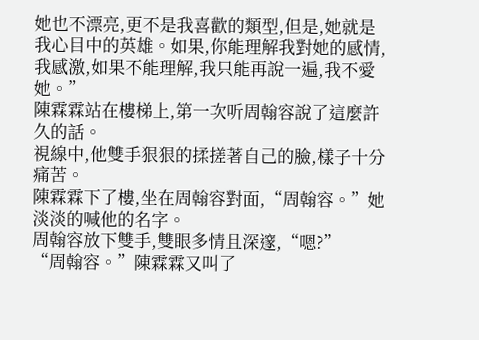她也不漂亮,更不是我喜歡的類型,但是,她就是我心目中的英雄。如果,你能理解我對她的感情,我感激,如果不能理解,我只能再說一遍,我不愛她。”
陳霖霖站在樓梯上,第一次听周翰容說了這麼許久的話。
視線中,他雙手狠狠的揉搓著自己的臉,樣子十分痛苦。
陳霖霖下了樓,坐在周翰容對面,“周翰容。”她淡淡的喊他的名字。
周翰容放下雙手,雙眼多情且深邃,“嗯?”
“周翰容。”陳霖霖又叫了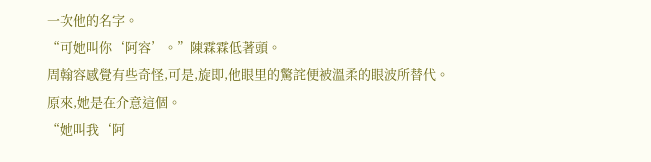一次他的名字。
“可她叫你‘阿容’。”陳霖霖低著頭。
周翰容感覺有些奇怪,可是,旋即,他眼里的驚詫便被溫柔的眼波所替代。
原來,她是在介意這個。
“她叫我‘阿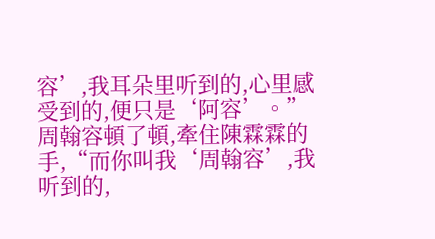容’,我耳朵里听到的,心里感受到的,便只是‘阿容’。”
周翰容頓了頓,牽住陳霖霖的手,“而你叫我‘周翰容’,我听到的,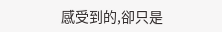感受到的,卻只是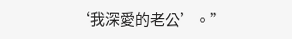‘我深愛的老公’。”